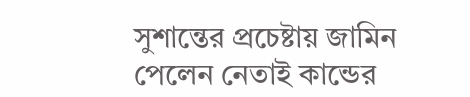সুশান্তের প্রচেষ্টায় জামিন পেলেন নেতাই কান্ডের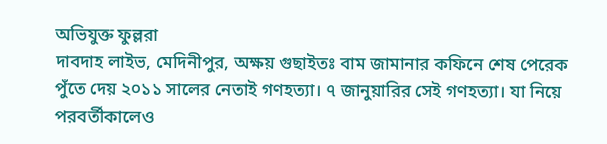অভিযুক্ত ফুল্লরা
দাবদাহ লাইভ, মেদিনীপুর, অক্ষয় গুছাইতঃ বাম জামানার কফিনে শেষ পেরেক পুঁতে দেয় ২০১১ সালের নেতাই গণহত্যা। ৭ জানুয়ারির সেই গণহত্যা। যা নিয়ে পরবর্তীকালেও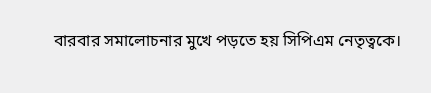বারবার সমালোচনার মুখে পড়তে হয় সিপিএম নেতৃত্বকে।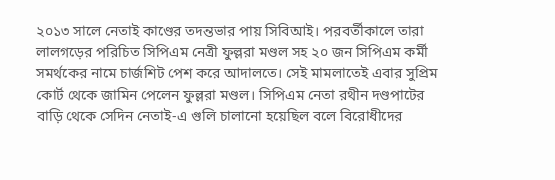২০১৩ সালে নেতাই কাণ্ডের তদন্তভার পায় সিবিআই। পরবর্তীকালে তারা লালগড়ের পরিচিত সিপিএম নেত্রী ফুল্লরা মণ্ডল সহ ২০ জন সিপিএম কর্মী সমর্থকের নামে চার্জশিট পেশ করে আদালতে। সেই মামলাতেই এবার সুপ্রিম কোর্ট থেকে জামিন পেলেন ফুল্লরা মণ্ডল। সিপিএম নেতা রথীন দণ্ডপাটের বাড়ি থেকে সেদিন নেতাই-এ গুলি চালানো হয়েছিল বলে বিরোধীদের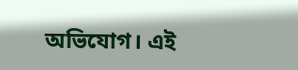অভিযোগ। এই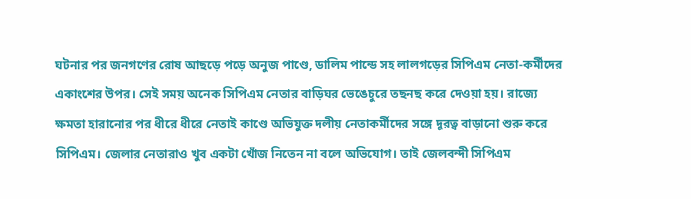ঘটনার পর জনগণের রোষ আছড়ে পড়ে অনুজ পাণ্ডে, ডালিম পান্ডে সহ লালগড়ের সিপিএম নেতা-কর্মীদের একাংশের উপর। সেই সময় অনেক সিপিএম নেতার বাড়িঘর ভেঙেচুরে তছনছ করে দেওয়া হয়। রাজ্যে ক্ষমতা হারানোর পর ধীরে ধীরে নেতাই কাণ্ডে অভিযুক্ত দলীয় নেতাকর্মীদের সঙ্গে দূরত্ব বাড়ানো শুরু করে সিপিএম। জেলার নেতারাও খুব একটা খোঁজ নিতেন না বলে অভিযোগ। তাই জেলবন্দী সিপিএম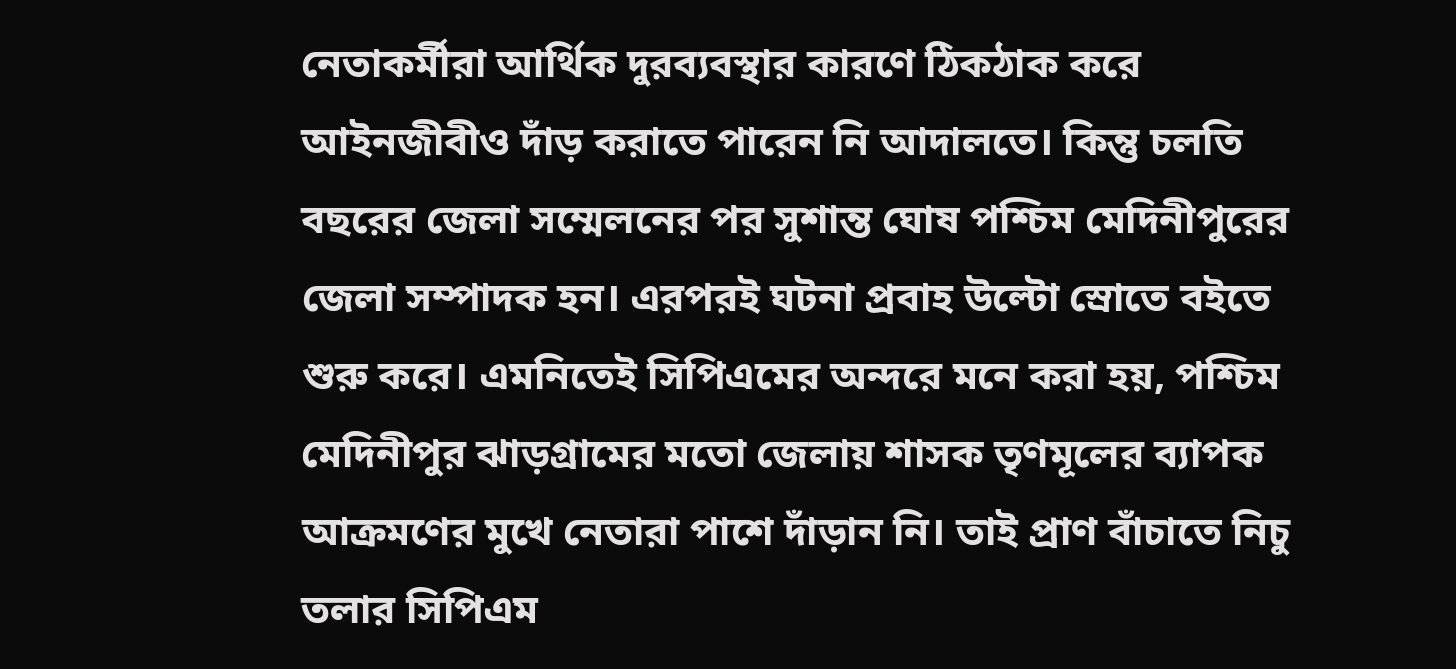নেতাকর্মীরা আর্থিক দুরব্যবস্থার কারণে ঠিকঠাক করে আইনজীবীও দাঁড় করাতে পারেন নি আদালতে। কিন্তু চলতি বছরের জেলা সম্মেলনের পর সুশান্ত ঘোষ পশ্চিম মেদিনীপুরের জেলা সম্পাদক হন। এরপরই ঘটনা প্রবাহ উল্টো স্রোতে বইতে শুরু করে। এমনিতেই সিপিএমের অন্দরে মনে করা হয়, পশ্চিম মেদিনীপুর ঝাড়গ্রামের মতো জেলায় শাসক তৃণমূলের ব্যাপক আক্রমণের মুখে নেতারা পাশে দাঁড়ান নি। তাই প্রাণ বাঁচাতে নিচু তলার সিপিএম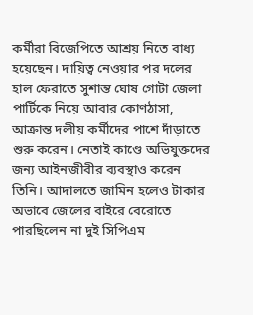কর্মীরা বিজেপিতে আশ্রয় নিতে বাধ্য হয়েছেন। দায়িত্ব নেওয়ার পর দলের হাল ফেরাতে সুশান্ত ঘোষ গোটা জেলা পার্টিকে নিয়ে আবার কোণঠাসা, আক্রান্ত দলীয় কর্মীদের পাশে দাঁড়াতে শুরু করেন। নেতাই কাণ্ডে অভিযুক্তদের জন্য আইনজীবীর ব্যবস্থাও করেন তিনি। আদালতে জামিন হলেও টাকার অভাবে জেলের বাইরে বেরোতে পারছিলেন না দুই সিপিএম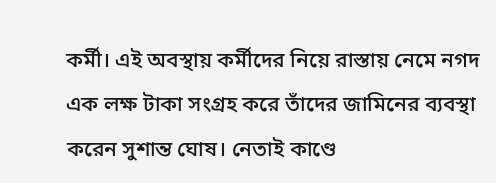কর্মী। এই অবস্থায় কর্মীদের নিয়ে রাস্তায় নেমে নগদ এক লক্ষ টাকা সংগ্রহ করে তাঁদের জামিনের ব্যবস্থা করেন সুশান্ত ঘোষ। নেতাই কাণ্ডে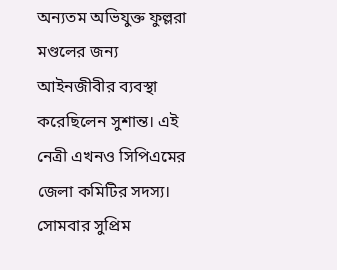অন্যতম অভিযুক্ত ফুল্লরা মণ্ডলের জন্য আইনজীবীর ব্যবস্থা করেছিলেন সুশান্ত। এই নেত্রী এখনও সিপিএমের জেলা কমিটির সদস্য। সোমবার সুপ্রিম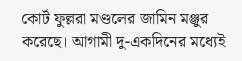কোর্ট ফুল্লরা মণ্ডলের জামিন মঞ্জুর করেছে। আগামী দু-একদিনের মধ্যেই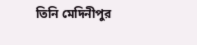তিনি মেদিনীপুর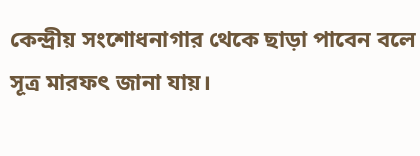কেন্দ্রীয় সংশোধনাগার থেকে ছাড়া পাবেন বলে সূত্র মারফৎ জানা যায়।